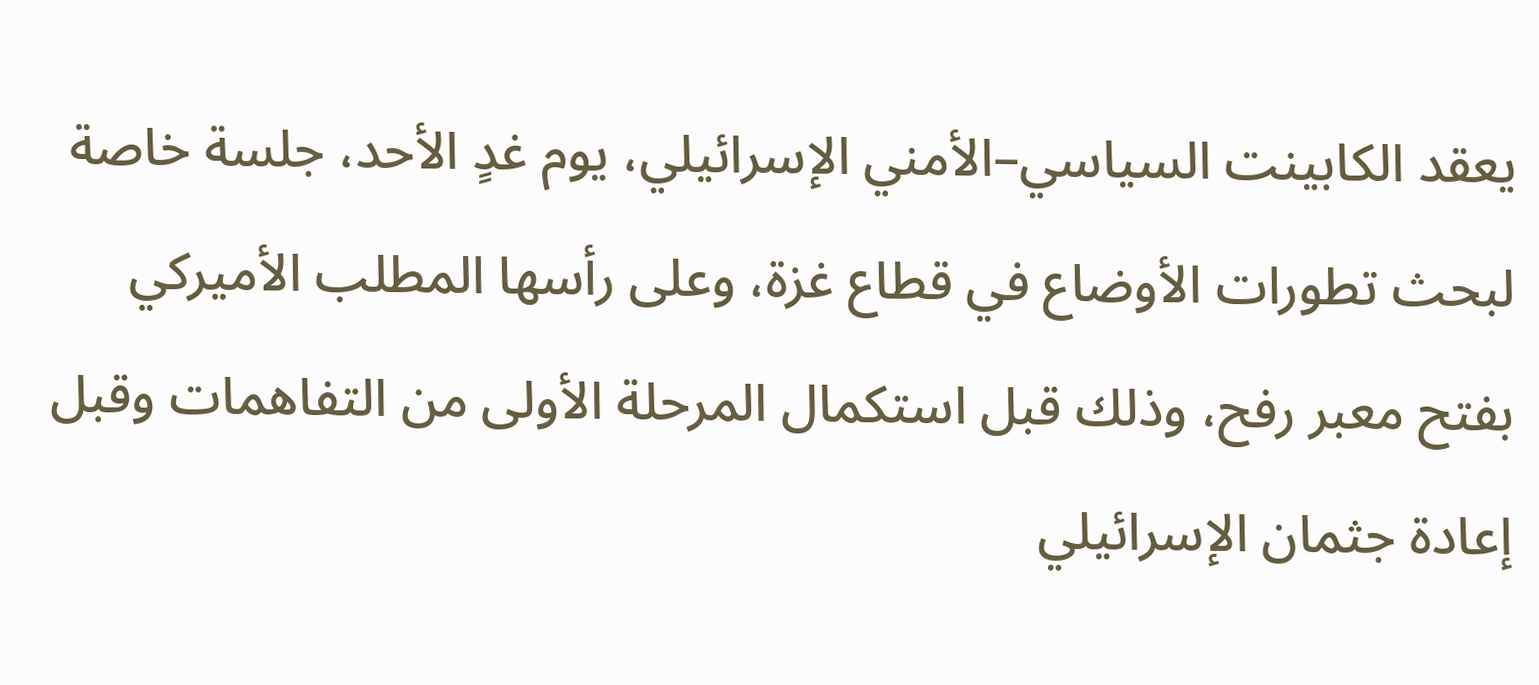يعقد الكابينت السياسي–الأمني الإسرائيلي، يوم غدٍ الأحد، جلسة خاصة لبحث تطورات الأوضاع في قطاع غزة، وعلى رأسها المطلب الأميركي بفتح معبر رفح، وذلك قبل استكمال المرحلة الأولى من التفاهمات وقبل إعادة جثمان الإسرائيلي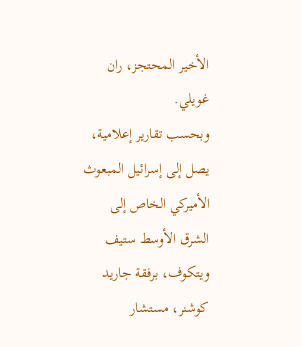الأخير المحتجز، ران غويلي.
وبحسب تقارير إعلامية، يصل إلى إسرائيل المبعوث الأميركي الخاص إلى الشرق الأوسط ستيف ويتكوف، برفقة جاريد كوشنر، مستشار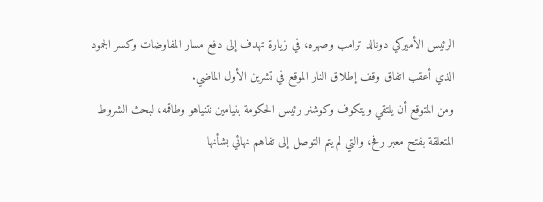الرئيس الأميركي دونالد ترامب وصهره، في زيارة تهدف إلى دفع مسار المفاوضات وكسر الجمود الذي أعقب اتفاق وقف إطلاق النار الموقع في تشرين الأول الماضي.
ومن المتوقع أن يلتقي ويتكوف وكوشنر رئيس الحكومة بنيامين نتنياهو وطاقمه، لبحث الشروط المتعلقة بفتح معبر رفح، والتي لم يتم التوصل إلى تفاهم نهائي بشأنها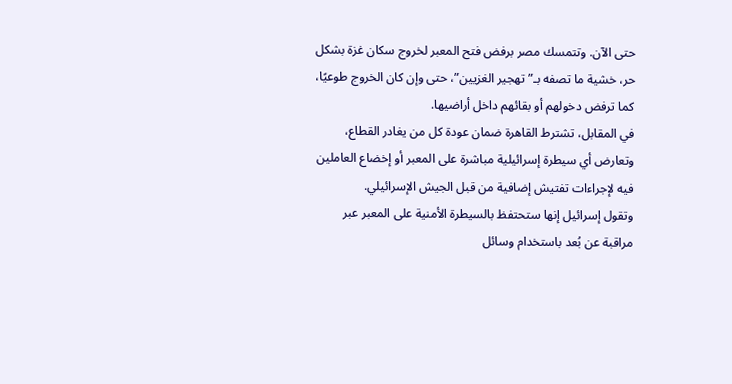حتى الآن. وتتمسك مصر برفض فتح المعبر لخروج سكان غزة بشكل حر، خشية ما تصفه بـ”تهجير الغزيين”، حتى وإن كان الخروج طوعيًا، كما ترفض دخولهم أو بقائهم داخل أراضيها.
في المقابل، تشترط القاهرة ضمان عودة كل من يغادر القطاع، وتعارض أي سيطرة إسرائيلية مباشرة على المعبر أو إخضاع العاملين فيه لإجراءات تفتيش إضافية من قبل الجيش الإسرائيلي.
وتقول إسرائيل إنها ستحتفظ بالسيطرة الأمنية على المعبر عبر مراقبة عن بُعد باستخدام وسائل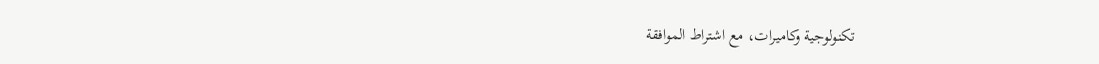تكنولوجية وكاميرات، مع اشتراط الموافقة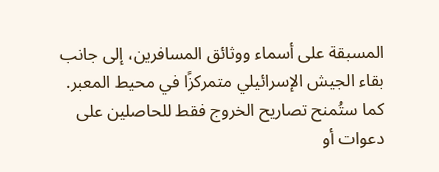المسبقة على أسماء ووثائق المسافرين، إلى جانب بقاء الجيش الإسرائيلي متمركزًا في محيط المعبر. كما ستُمنح تصاريح الخروج فقط للحاصلين على دعوات أو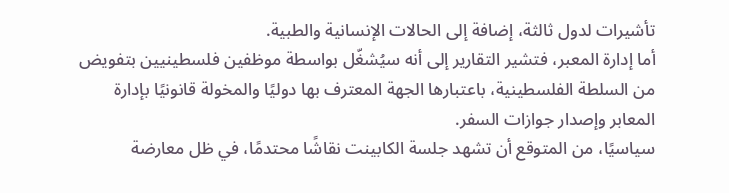تأشيرات لدول ثالثة، إضافة إلى الحالات الإنسانية والطبية.
أما إدارة المعبر، فتشير التقارير إلى أنه سيُشغّل بواسطة موظفين فلسطينيين بتفويض من السلطة الفلسطينية، باعتبارها الجهة المعترف بها دوليًا والمخولة قانونيًا بإدارة المعابر وإصدار جوازات السفر.
سياسيًا، من المتوقع أن تشهد جلسة الكابينت نقاشًا محتدمًا، في ظل معارضة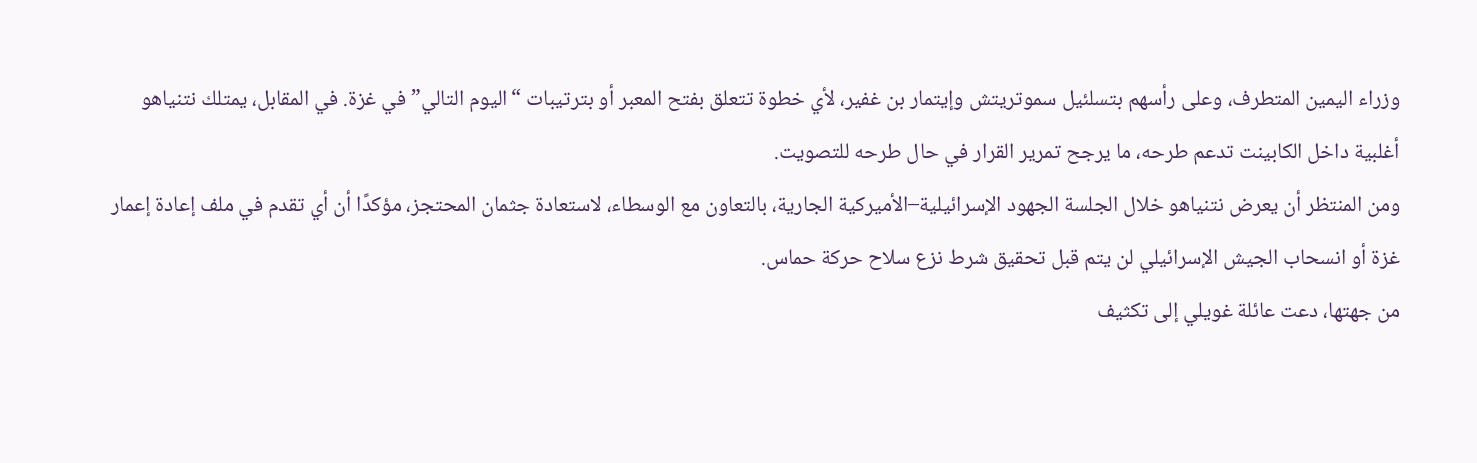وزراء اليمين المتطرف، وعلى رأسهم بتسلئيل سموتريتش وإيتمار بن غفير، لأي خطوة تتعلق بفتح المعبر أو بترتيبات “اليوم التالي” في غزة. في المقابل، يمتلك نتنياهو أغلبية داخل الكابينت تدعم طرحه، ما يرجح تمرير القرار في حال طرحه للتصويت.
ومن المنتظر أن يعرض نتنياهو خلال الجلسة الجهود الإسرائيلية–الأميركية الجارية، بالتعاون مع الوسطاء، لاستعادة جثمان المحتجز، مؤكدًا أن أي تقدم في ملف إعادة إعمار غزة أو انسحاب الجيش الإسرائيلي لن يتم قبل تحقيق شرط نزع سلاح حركة حماس.
من جهتها، دعت عائلة غويلي إلى تكثيف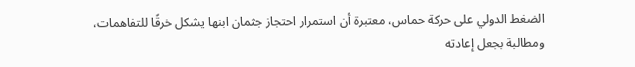الضغط الدولي على حركة حماس، معتبرة أن استمرار احتجاز جثمان ابنها يشكل خرقًا للتفاهمات، ومطالبة بجعل إعادته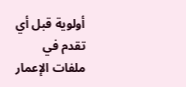أولوية قبل أي تقدم في ملفات الإعمار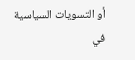أو التسويات السياسية في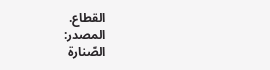القطاع.
المصدر:
الصّنارة